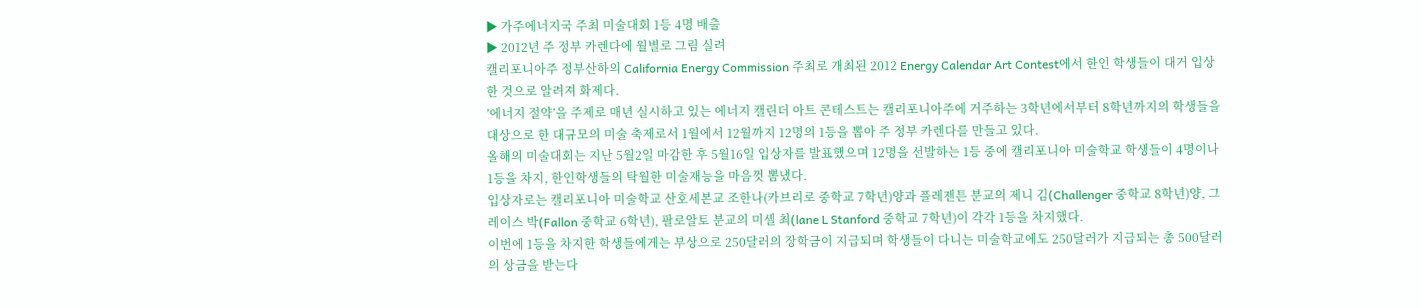▶ 가주에너지국 주최 미술대회 1등 4명 배출
▶ 2012년 주 정부 카렌다에 월별로 그림 실려
캘리포니아주 정부산하의 California Energy Commission 주최로 개최된 2012 Energy Calendar Art Contest에서 한인 학생들이 대거 입상한 것으로 알려져 화제다.
’에너지 절약’을 주제로 매년 실시하고 있는 에너지 캘린더 아트 콘테스트는 캘리포니아주에 거주하는 3학년에서부터 8학년까지의 학생들을 대상으로 한 대규모의 미술 축제로서 1월에서 12월까지 12명의 1등을 뽑아 주 정부 카렌다를 만들고 있다.
올해의 미술대회는 지난 5월2일 마감한 후 5월16일 입상자를 발표했으며 12명을 선발하는 1등 중에 캘리포니아 미술학교 학생들이 4명이나 1등을 차지, 한인학생들의 탁월한 미술재능을 마음껏 뽐냈다.
입상자로는 캘리포니아 미술학교 산호세본교 조한나(카브리로 중학교 7학년)양과 플레젠튼 분교의 제니 김(Challenger 중학교 8학년)양, 그레이스 박(Fallon 중학교 6학년), 팔로알토 분교의 미셸 최(lane L Stanford 중학교 7학년)이 각각 1등을 차지했다.
이번에 1등을 차지한 학생들에게는 부상으로 250달러의 장학금이 지급되며 학생들이 다니는 미술학교에도 250달러가 지급되는 총 500달러의 상금을 받는다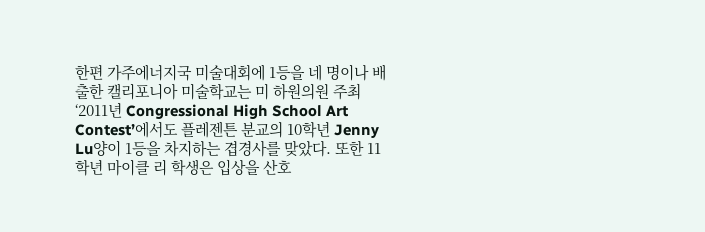한편 가주에너지국 미술대회에 1등을 네 명이나 배출한 캘리포니아 미술학교는 미 하원의원 주최 ‘2011년 Congressional High School Art Contest’에서도 플레젠튼 분교의 10학년 Jenny Lu양이 1등을 차지하는 겹경사를 맞았다. 또한 11학년 마이클 리 학생은 입상을 산호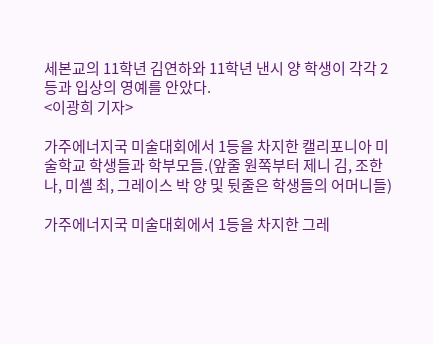세본교의 11학년 김연하와 11학년 낸시 양 학생이 각각 2등과 입상의 영예를 안았다.
<이광희 기자>

가주에너지국 미술대회에서 1등을 차지한 캘리포니아 미술학교 학생들과 학부모들.(앞줄 원쪽부터 제니 김, 조한나, 미셸 최, 그레이스 박 양 및 뒷줄은 학생들의 어머니들)

가주에너지국 미술대회에서 1등을 차지한 그레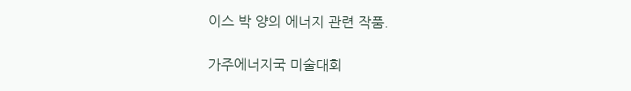이스 박 양의 에너지 관련 작품.

가주에너지국 미술대회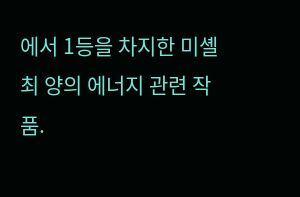에서 1등을 차지한 미셸 최 양의 에너지 관련 작품.